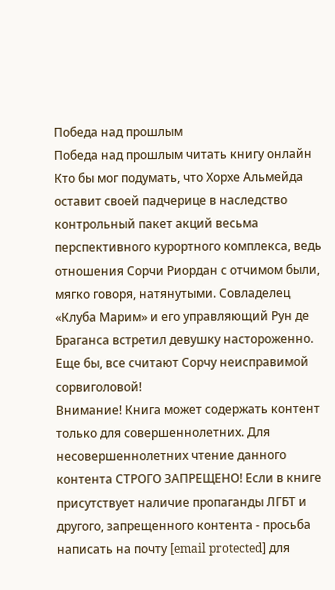Победа над прошлым
Победа над прошлым читать книгу онлайн
Кто бы мог подумать, что Хорхе Альмейда оставит своей падчерице в наследство контрольный пакет акций весьма перспективного курортного комплекса, ведь отношения Сорчи Риордан с отчимом были, мягко говоря, натянутыми. Совладелец «Клуба Марим» и его управляющий Рун де Браганса встретил девушку настороженно. Еще бы, все считают Сорчу неисправимой сорвиголовой!
Внимание! Книга может содержать контент только для совершеннолетних. Для несовершеннолетних чтение данного контента СТРОГО ЗАПРЕЩЕНО! Если в книге присутствует наличие пропаганды ЛГБТ и другого, запрещенного контента - просьба написать на почту [email protected] для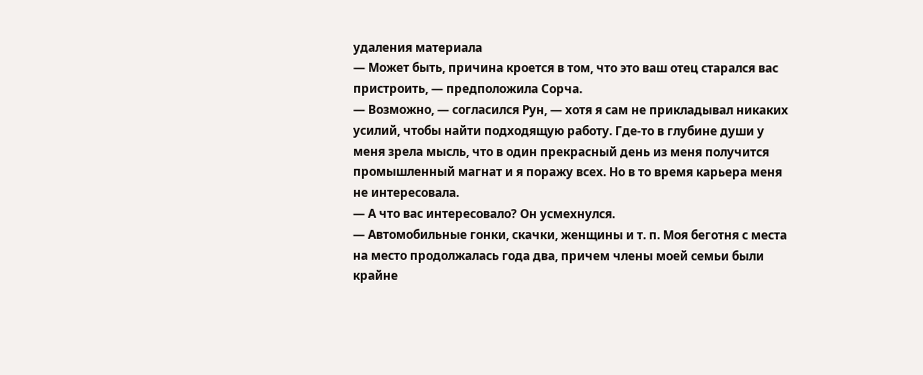удаления материала
— Может быть, причина кроется в том, что это ваш отец старался вас пристроить, — предположила Сорча.
— Возможно, — согласился Рун, — хотя я сам не прикладывал никаких усилий, чтобы найти подходящую работу. Где-то в глубине души у меня зрела мысль, что в один прекрасный день из меня получится промышленный магнат и я поражу всех. Но в то время карьера меня не интересовала.
— А что вас интересовало? Он усмехнулся.
— Автомобильные гонки, скачки, женщины и т. п. Моя беготня с места на место продолжалась года два, причем члены моей семьи были крайне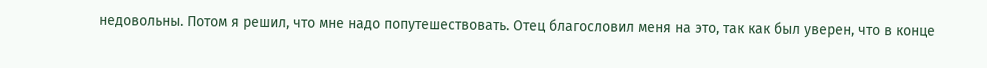недовольны. Потом я решил, что мне надо попутешествовать. Отец благословил меня на это, так как был уверен, что в конце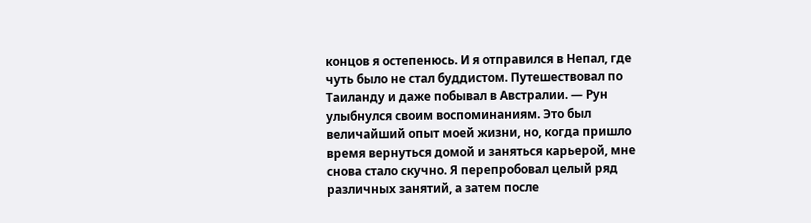концов я остепенюсь. И я отправился в Непал, где чуть было не стал буддистом. Путешествовал по Таиланду и даже побывал в Австралии. — Рун улыбнулся своим воспоминаниям. Это был величайший опыт моей жизни, но, когда пришло время вернуться домой и заняться карьерой, мне снова стало скучно. Я перепробовал целый ряд различных занятий, а затем после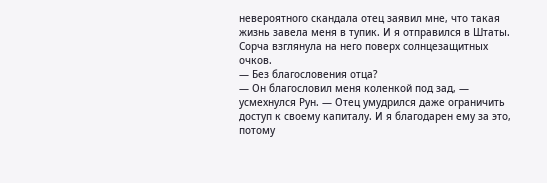невероятного скандала отец заявил мне, что такая жизнь завела меня в тупик. И я отправился в Штаты.
Сорча взглянула на него поверх солнцезащитных очков.
— Без благословения отца?
— Он благословил меня коленкой под зад, — усмехнулся Рун. — Отец умудрился даже ограничить доступ к своему капиталу. И я благодарен ему за это, потому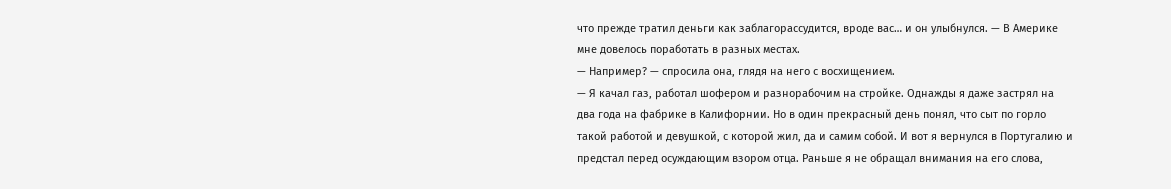что прежде тратил деньги как заблагорассудится, вроде вас… и он улыбнулся. — В Америке мне довелось поработать в разных местах.
— Например? — спросила она, глядя на него с восхищением.
— Я качал газ, работал шофером и разнорабочим на стройке. Однажды я даже застрял на два года на фабрике в Калифорнии. Но в один прекрасный день понял, что сыт по горло такой работой и девушкой, с которой жил, да и самим собой. И вот я вернулся в Португалию и предстал перед осуждающим взором отца. Раньше я не обращал внимания на его слова,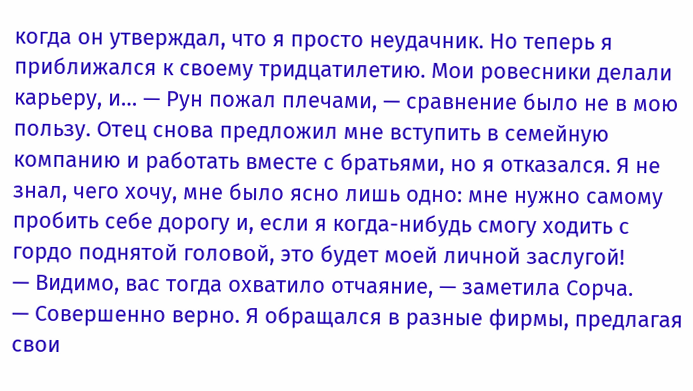когда он утверждал, что я просто неудачник. Но теперь я приближался к своему тридцатилетию. Мои ровесники делали карьеру, и… — Рун пожал плечами, — сравнение было не в мою пользу. Отец снова предложил мне вступить в семейную компанию и работать вместе с братьями, но я отказался. Я не знал, чего хочу, мне было ясно лишь одно: мне нужно самому пробить себе дорогу и, если я когда-нибудь смогу ходить с гордо поднятой головой, это будет моей личной заслугой!
— Видимо, вас тогда охватило отчаяние, — заметила Сорча.
— Совершенно верно. Я обращался в разные фирмы, предлагая свои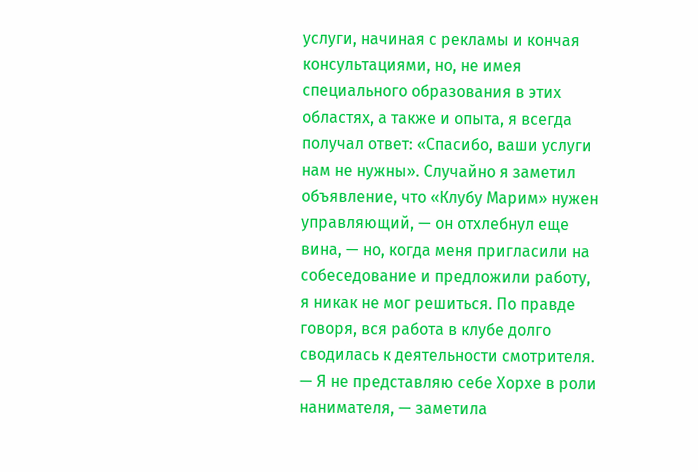услуги, начиная с рекламы и кончая консультациями, но, не имея специального образования в этих областях, а также и опыта, я всегда получал ответ: «Спасибо, ваши услуги нам не нужны». Случайно я заметил объявление, что «Клубу Марим» нужен управляющий, — он отхлебнул еще вина, — но, когда меня пригласили на собеседование и предложили работу, я никак не мог решиться. По правде говоря, вся работа в клубе долго сводилась к деятельности смотрителя.
— Я не представляю себе Хорхе в роли нанимателя, — заметила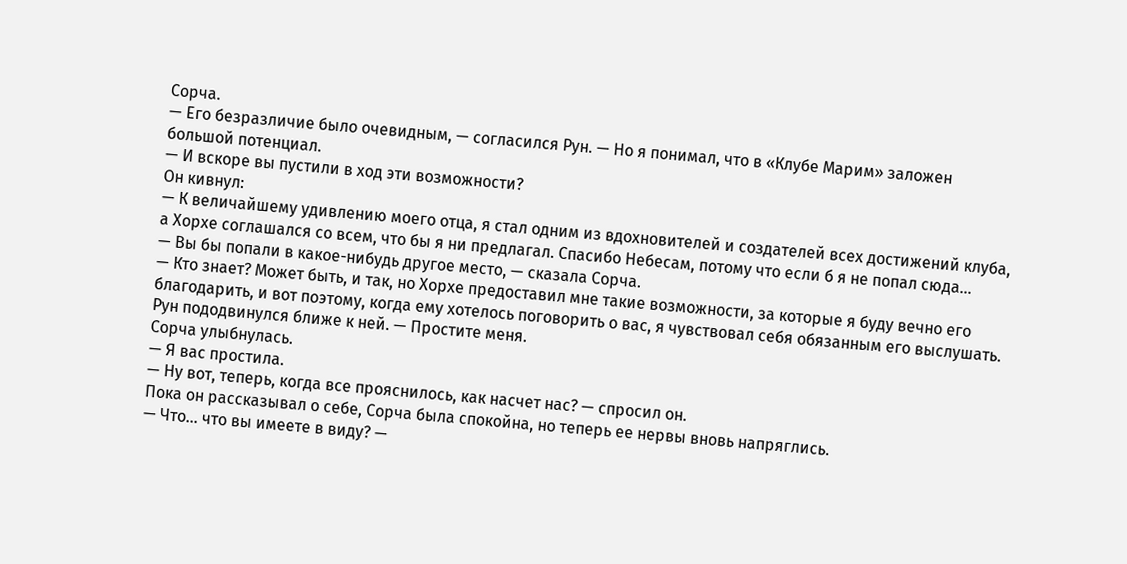Сорча.
— Его безразличие было очевидным, — согласился Рун. — Но я понимал, что в «Клубе Марим» заложен большой потенциал.
— И вскоре вы пустили в ход эти возможности?
Он кивнул:
— К величайшему удивлению моего отца, я стал одним из вдохновителей и создателей всех достижений клуба, а Хорхе соглашался со всем, что бы я ни предлагал. Спасибо Небесам, потому что если б я не попал сюда…
— Вы бы попали в какое-нибудь другое место, — сказала Сорча.
— Кто знает? Может быть, и так, но Хорхе предоставил мне такие возможности, за которые я буду вечно его благодарить, и вот поэтому, когда ему хотелось поговорить о вас, я чувствовал себя обязанным его выслушать. Рун пододвинулся ближе к ней. — Простите меня.
Сорча улыбнулась.
— Я вас простила.
— Ну вот, теперь, когда все прояснилось, как насчет нас? — спросил он.
Пока он рассказывал о себе, Сорча была спокойна, но теперь ее нервы вновь напряглись.
— Что… что вы имеете в виду? —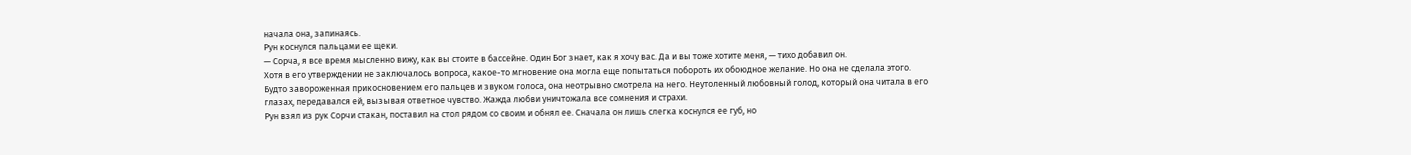начала она, запинаясь.
Рун коснулся пальцами ее щеки.
— Сорча, я все время мысленно вижу, как вы стоите в бассейне. Один Бог знает, как я хочу вас. Да и вы тоже хотите меня, — тихо добавил он.
Хотя в его утверждении не заключалось вопроса, какое-то мгновение она могла еще попытаться побороть их обоюдное желание. Но она не сделала этого. Будто завороженная прикосновением его пальцев и звуком голоса, она неотрывно смотрела на него. Неутоленный любовный голод, который она читала в его глазах, передавался ей, вызывая ответное чувство. Жажда любви уничтожала все сомнения и страхи.
Рун взял из рук Сорчи стакан, поставил на стол рядом со своим и обнял ее. Сначала он лишь слегка коснулся ее губ, но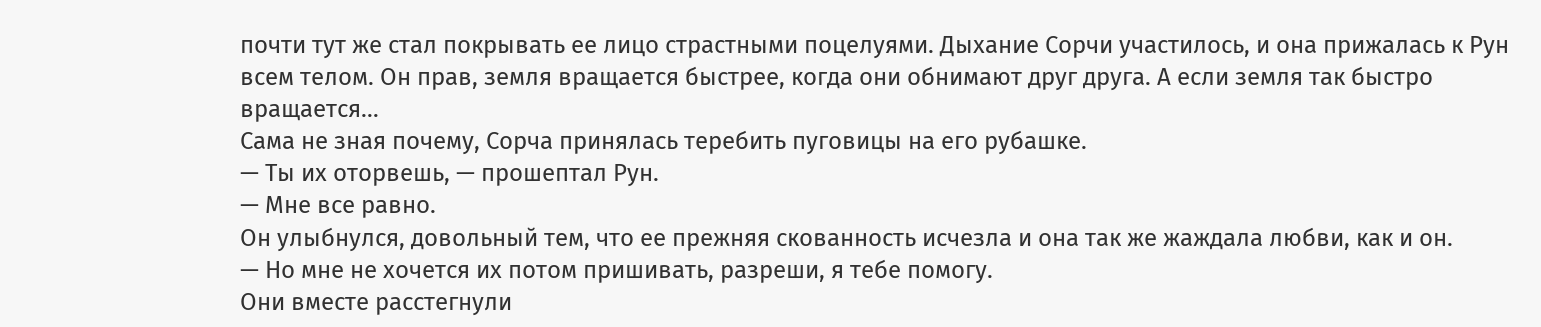почти тут же стал покрывать ее лицо страстными поцелуями. Дыхание Сорчи участилось, и она прижалась к Рун всем телом. Он прав, земля вращается быстрее, когда они обнимают друг друга. А если земля так быстро вращается…
Сама не зная почему, Сорча принялась теребить пуговицы на его рубашке.
— Ты их оторвешь, — прошептал Рун.
— Мне все равно.
Он улыбнулся, довольный тем, что ее прежняя скованность исчезла и она так же жаждала любви, как и он.
— Но мне не хочется их потом пришивать, разреши, я тебе помогу.
Они вместе расстегнули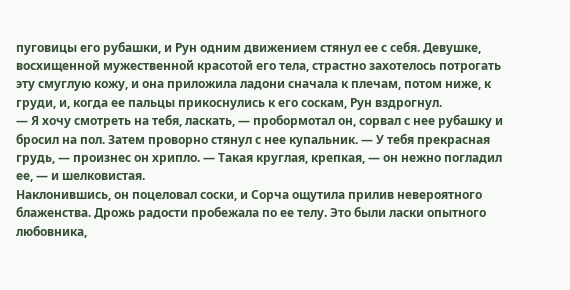пуговицы его рубашки, и Рун одним движением стянул ее с себя. Девушке, восхищенной мужественной красотой его тела, страстно захотелось потрогать эту смуглую кожу, и она приложила ладони сначала к плечам, потом ниже, к груди, и, когда ее пальцы прикоснулись к его соскам, Рун вздрогнул.
— Я хочу смотреть на тебя, ласкать, — пробормотал он, сорвал с нее рубашку и бросил на пол. Затем проворно стянул с нее купальник. — У тебя прекрасная грудь, — произнес он хрипло. — Такая круглая, крепкая, — он нежно погладил ее, — и шелковистая.
Наклонившись, он поцеловал соски, и Сорча ощутила прилив невероятного блаженства. Дрожь радости пробежала по ее телу. Это были ласки опытного любовника,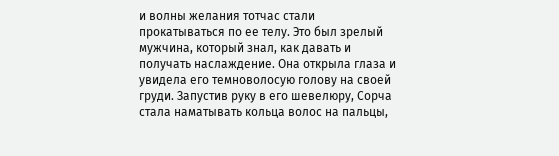и волны желания тотчас стали прокатываться по ее телу. Это был зрелый мужчина, который знал, как давать и получать наслаждение. Она открыла глаза и увидела его темноволосую голову на своей груди. Запустив руку в его шевелюру, Сорча стала наматывать кольца волос на пальцы,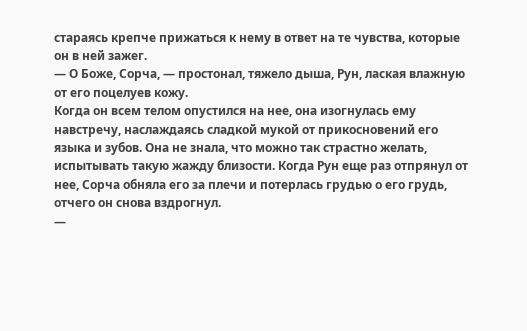стараясь крепче прижаться к нему в ответ на те чувства, которые он в ней зажег.
— О Боже, Сорча, — простонал, тяжело дыша, Рун, лаская влажную от его поцелуев кожу.
Когда он всем телом опустился на нее, она изогнулась ему навстречу, наслаждаясь сладкой мукой от прикосновений его языка и зубов. Она не знала, что можно так страстно желать, испытывать такую жажду близости. Когда Рун еще раз отпрянул от нее, Сорча обняла его за плечи и потерлась грудью о его грудь, отчего он снова вздрогнул.
—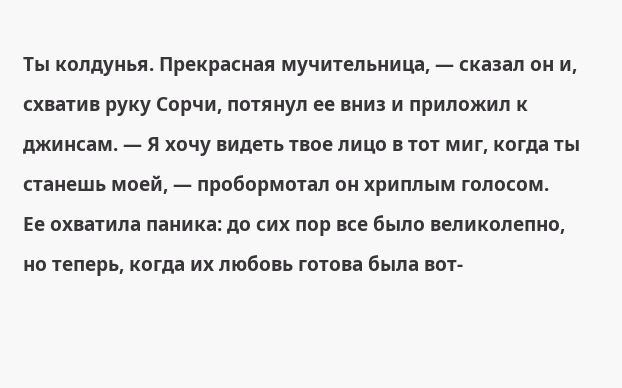Ты колдунья. Прекрасная мучительница, — сказал он и, схватив руку Сорчи, потянул ее вниз и приложил к джинсам. — Я хочу видеть твое лицо в тот миг, когда ты станешь моей, — пробормотал он хриплым голосом.
Ее охватила паника: до сих пор все было великолепно, но теперь, когда их любовь готова была вот-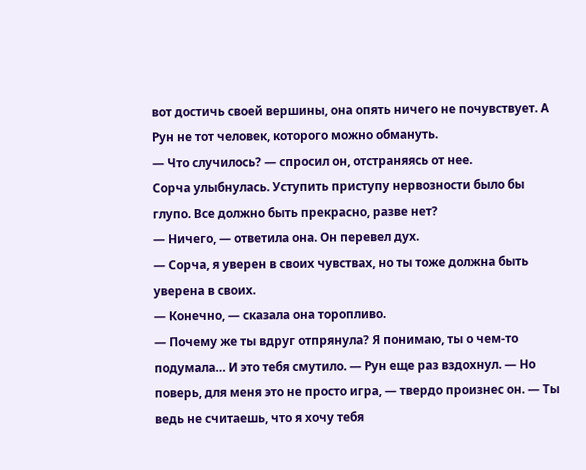вот достичь своей вершины, она опять ничего не почувствует. А Рун не тот человек, которого можно обмануть.
— Что случилось? — спросил он, отстраняясь от нее.
Сорча улыбнулась. Уступить приступу нервозности было бы глупо. Все должно быть прекрасно, разве нет?
— Ничего, — ответила она. Он перевел дух.
— Сорча, я уверен в своих чувствах, но ты тоже должна быть уверена в своих.
— Конечно, — сказала она торопливо.
— Почему же ты вдруг отпрянула? Я понимаю, ты о чем-то подумала… И это тебя смутило. — Рун еще раз вздохнул. — Но поверь, для меня это не просто игра, — твердо произнес он. — Ты ведь не считаешь, что я хочу тебя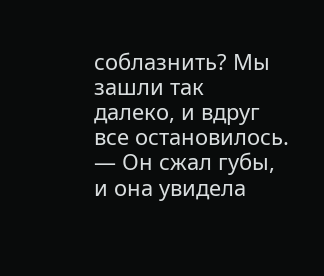соблазнить? Мы зашли так далеко, и вдруг все остановилось. — Он сжал губы, и она увидела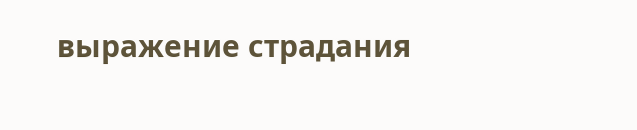выражение страдания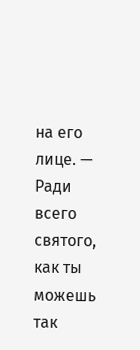на его лице. — Ради всего святого, как ты можешь так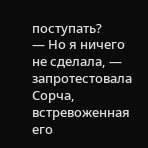поступать?
— Но я ничего не сделала, — запротестовала Сорча, встревоженная его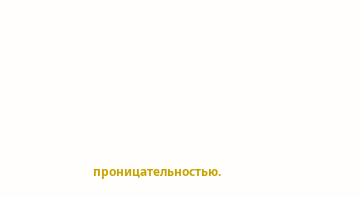проницательностью.